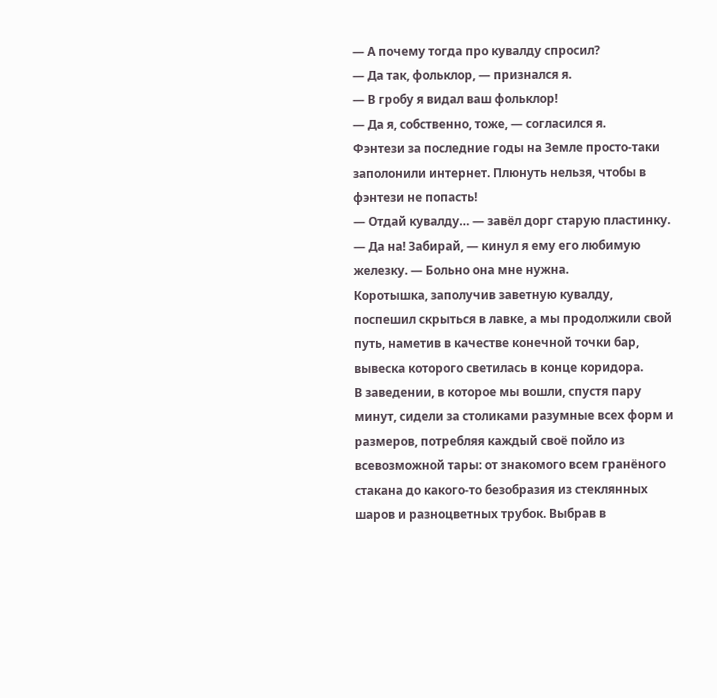— А почему тогда про кувалду спросил?
— Да так, фольклор, — признался я.
— В гробу я видал ваш фольклор!
— Да я, собственно, тоже, — согласился я.
Фэнтези за последние годы на Земле просто-таки заполонили интернет. Плюнуть нельзя, чтобы в фэнтези не попасть!
— Отдай кувалду… — завёл дорг старую пластинку.
— Да на! Забирай, — кинул я ему его любимую железку. — Больно она мне нужна.
Коротышка, заполучив заветную кувалду, поспешил скрыться в лавке, а мы продолжили свой путь, наметив в качестве конечной точки бар, вывеска которого светилась в конце коридора.
В заведении, в которое мы вошли, спустя пару минут, сидели за столиками разумные всех форм и размеров, потребляя каждый своё пойло из всевозможной тары: от знакомого всем гранёного стакана до какого-то безобразия из стеклянных шаров и разноцветных трубок. Выбрав в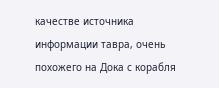качестве источника информации тавра, очень похожего на Дока с корабля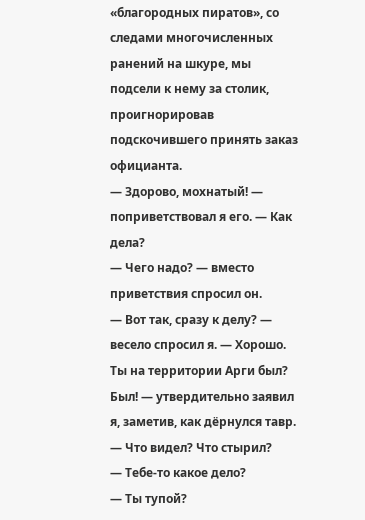«благородных пиратов», со следами многочисленных ранений на шкуре, мы подсели к нему за столик, проигнорировав подскочившего принять заказ официанта.
— Здорово, мохнатый! — поприветствовал я его. — Как дела?
— Чего надо? — вместо приветствия спросил он.
— Вот так, сразу к делу? — весело спросил я. — Хорошо. Ты на территории Арги был? Был! — утвердительно заявил я, заметив, как дёрнулся тавр. — Что видел? Что стырил?
— Тебе-то какое дело?
— Ты тупой?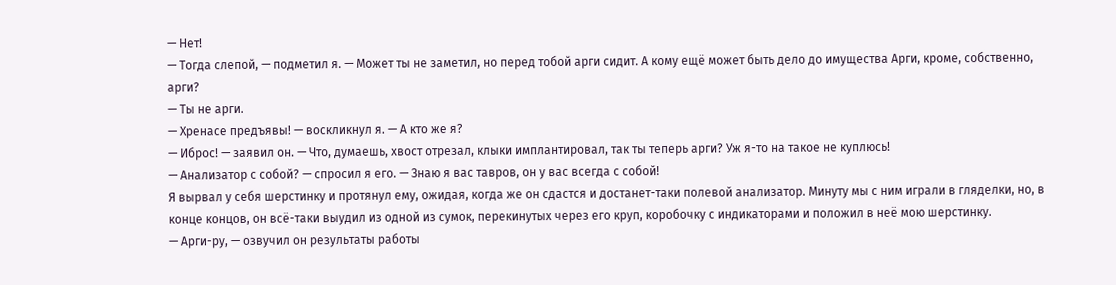— Нет!
— Тогда слепой, — подметил я. — Может ты не заметил, но перед тобой арги сидит. А кому ещё может быть дело до имущества Арги, кроме, собственно, арги?
— Ты не арги.
— Хренасе предъявы! — воскликнул я. — А кто же я?
— Иброс! — заявил он. — Что, думаешь, хвост отрезал, клыки имплантировал, так ты теперь арги? Уж я-то на такое не куплюсь!
— Анализатор с собой? — спросил я его. — Знаю я вас тавров, он у вас всегда с собой!
Я вырвал у себя шерстинку и протянул ему, ожидая, когда же он сдастся и достанет-таки полевой анализатор. Минуту мы с ним играли в гляделки, но, в конце концов, он всё-таки выудил из одной из сумок, перекинутых через его круп, коробочку с индикаторами и положил в неё мою шерстинку.
— Арги-ру, — озвучил он результаты работы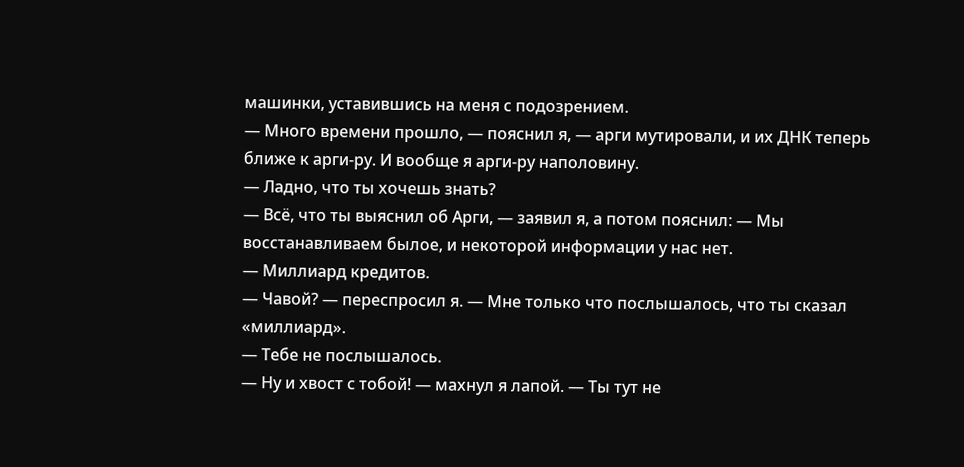машинки, уставившись на меня с подозрением.
— Много времени прошло, — пояснил я, — арги мутировали, и их ДНК теперь ближе к арги-ру. И вообще я арги-ру наполовину.
— Ладно, что ты хочешь знать?
— Всё, что ты выяснил об Арги, — заявил я, а потом пояснил: — Мы восстанавливаем былое, и некоторой информации у нас нет.
— Миллиард кредитов.
— Чавой? — переспросил я. — Мне только что послышалось, что ты сказал «миллиард».
— Тебе не послышалось.
— Ну и хвост с тобой! — махнул я лапой. — Ты тут не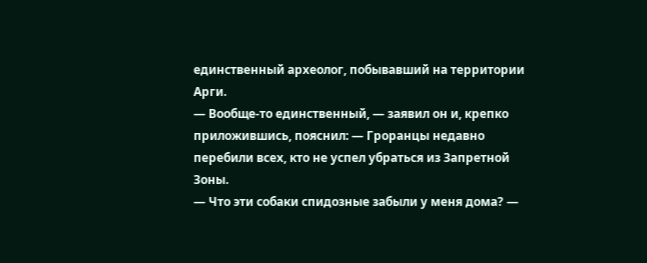единственный археолог, побывавший на территории Арги.
— Вообще-то единственный, — заявил он и, крепко приложившись, пояснил: — Гроранцы недавно перебили всех, кто не успел убраться из Запретной Зоны.
— Что эти собаки спидозные забыли у меня дома? —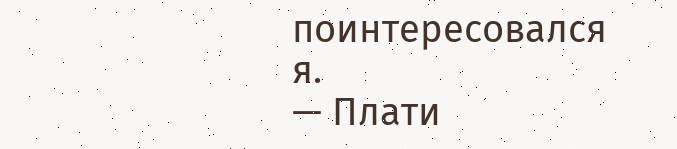поинтересовался я.
— Плати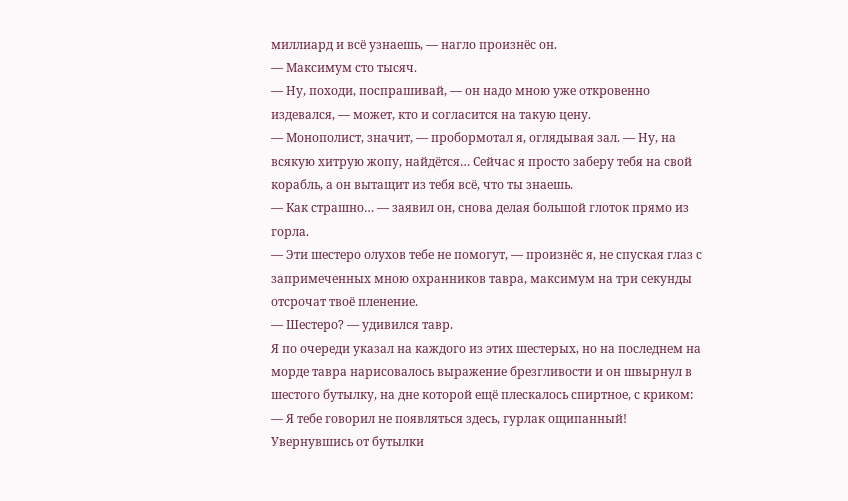миллиард и всё узнаешь, — нагло произнёс он.
— Максимум сто тысяч.
— Ну, походи, поспрашивай, — он надо мною уже откровенно издевался, — может, кто и согласится на такую цену.
— Монополист, значит, — пробормотал я, оглядывая зал. — Ну, на всякую хитрую жопу, найдётся… Сейчас я просто заберу тебя на свой корабль, а он вытащит из тебя всё, что ты знаешь.
— Как страшно… — заявил он, снова делая большой глоток прямо из горла.
— Эти шестеро олухов тебе не помогут, — произнёс я, не спуская глаз с запримеченных мною охранников тавра, максимум на три секунды отсрочат твоё пленение.
— Шестеро? — удивился тавр.
Я по очереди указал на каждого из этих шестерых, но на последнем на морде тавра нарисовалось выражение брезгливости и он швырнул в шестого бутылку, на дне которой ещё плескалось спиртное, с криком:
— Я тебе говорил не появляться здесь, гурлак ощипанный!
Увернувшись от бутылки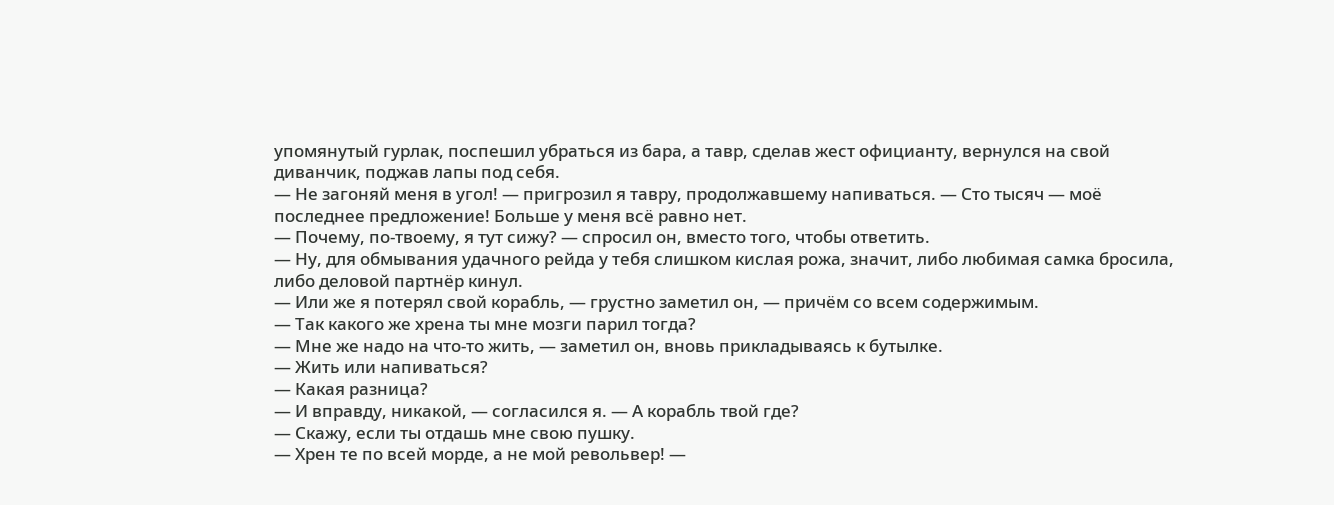упомянутый гурлак, поспешил убраться из бара, а тавр, сделав жест официанту, вернулся на свой диванчик, поджав лапы под себя.
— Не загоняй меня в угол! — пригрозил я тавру, продолжавшему напиваться. — Сто тысяч — моё последнее предложение! Больше у меня всё равно нет.
— Почему, по-твоему, я тут сижу? — спросил он, вместо того, чтобы ответить.
— Ну, для обмывания удачного рейда у тебя слишком кислая рожа, значит, либо любимая самка бросила, либо деловой партнёр кинул.
— Или же я потерял свой корабль, — грустно заметил он, — причём со всем содержимым.
— Так какого же хрена ты мне мозги парил тогда?
— Мне же надо на что-то жить, — заметил он, вновь прикладываясь к бутылке.
— Жить или напиваться?
— Какая разница?
— И вправду, никакой, — согласился я. — А корабль твой где?
— Скажу, если ты отдашь мне свою пушку.
— Хрен те по всей морде, а не мой револьвер! —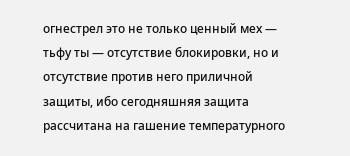огнестрел это не только ценный мех — тьфу ты — отсутствие блокировки, но и отсутствие против него приличной защиты, ибо сегодняшняя защита рассчитана на гашение температурного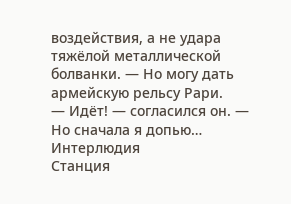воздействия, а не удара тяжёлой металлической болванки. — Но могу дать армейскую рельсу Рари.
— Идёт! — согласился он. — Но сначала я допью…
Интерлюдия
Станция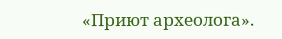«Приют археолога».